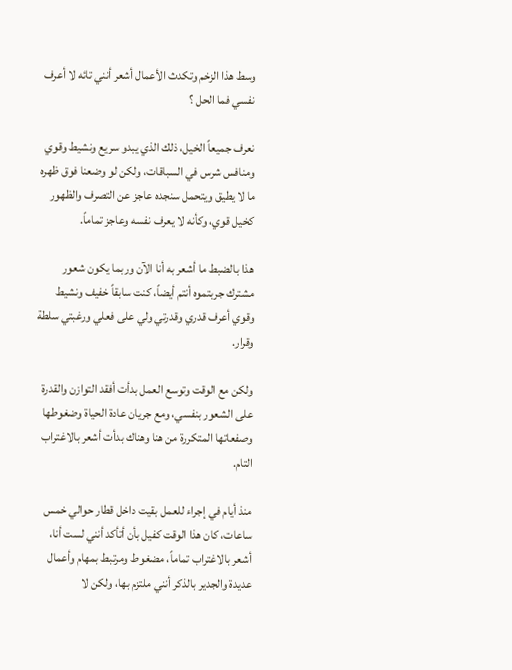وسط هذا الزخم وتكدث الأعمال أشعر أنني تائه لا أعرف نفسي فما الحل ؟

نعرف جميعاً الخيل، ذلك الذي يبدو سريع ونشيط وقوي ومنافس شرس في السباقات، ولكن لو وضعنا فوق ظهره ما لا يطيق ويتحمل سنجده عاجز عن التصرف والظهور كخيل قوي، وكأنه لا يعرف نفسه وعاجز تماماً.

هذا بالضبط ما أشعر به أنا الآن وربما يكون شعور مشترك جربتموه أنتم أيضاً، كنت سابقاً خفيف ونشيط وقوي أعرف قدري وقدرتي ولي على فعلي ورغبتي سلطة وقرار.

ولكن مع الوقت وتوسع العمل بدأت أفقد التوازن والقدرة على الشعور بنفسي، ومع جريان عادة الحياة وضغوطها وصفعاتها المتكررة من هنا وهناك بدأت أشعر بالاغتراب التام.

منذ أيام في إجراء للعمل بقيت داخل قطار حوالي خمس ساعات، كان هذا الوقت كفيل بأن أتأكد أنني لست أنا، أشعر بالاغتراب تماماً، مضغوط ومرتبط بمهام وأعمال عديدة والجدير بالذكر أنني ملتزم بها، ولكن لا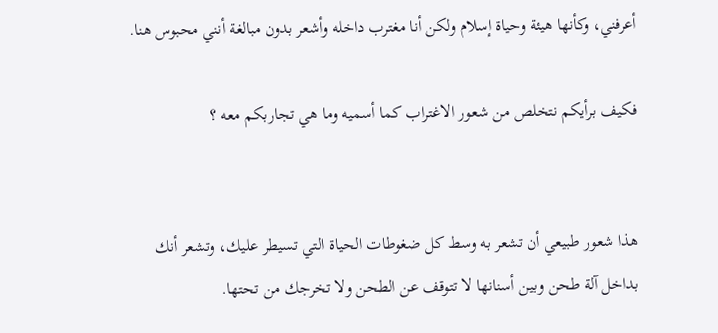أعرفني، وكأنها هيئة وحياة إسلام ولكن أنا مغترب داخله وأشعر بدون مبالغة أنني محبوس هنا.

فكيف برأيكم نتخلص من شعور الاغتراب كما أسميه وما هي تجاربكم معه ؟


هذا شعور طبيعي أن تشعر به وسط كل ضغوطات الحياة التي تسيطر عليك، وتشعر أنك بداخل آلة طحن وبين أسنانها لا تتوقف عن الطحن ولا تخرجك من تحتها.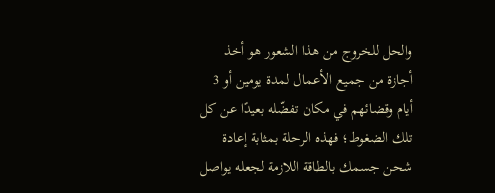والحل للخروج من هذا الشعور هو أخذ أجازة من جميع الأعمال لمدة يومين أو 3 أيام وقضائهم في مكان تفضّله بعيدًا عن كل تلك الضغوط؛ فهذه الرحلة بمثابة إعادة شحن جسمك بالطاقة اللازمة لجعله يواصل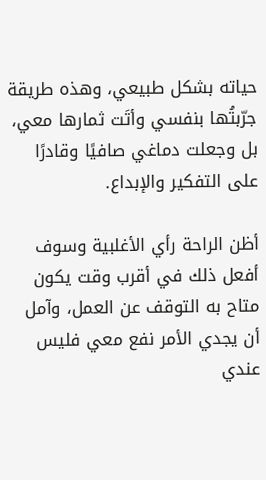حياته بشكل طبيعي، وهذه طريقة جرّبتُها بنفسي وأتَت ثمارها معي، بل وجعلت دماغي صافيًا وقادرًا على التفكير والإبداع.

أظن الراحة رأي الأغلبية وسوف أفعل ذلك في أقرب وقت يكون متاح به التوقف عن العمل، وآمل أن يجدي الأمر نفع معي فليس عندي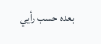بعده حسب رأيي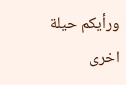ورأيكم حيلة اخرى